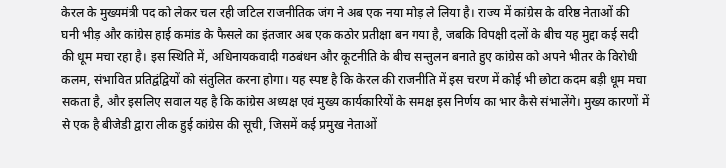केरल के मुख्यमंत्री पद को लेकर चल रही जटिल राजनीतिक जंग ने अब एक नया मोड़ ले लिया है। राज्य में कांग्रेस के वरिष्ठ नेताओं की घनी भीड़ और कांग्रेस हाई कमांड के फैसले का इंतजार अब एक कठोर प्रतीक्षा बन गया है, जबकि विपक्षी दलों के बीच यह मुद्दा कई सदी की धूम मचा रहा है। इस स्थिति में, अधिनायकवादी गठबंधन और कूटनीति के बीच सन्तुलन बनाते हुए कांग्रेस को अपने भीतर के विरोधी कलम, संभावित प्रतिद्वंद्वियों को संतुलित करना होगा। यह स्पष्ट है कि केरल की राजनीति में इस चरण में कोई भी छोटा कदम बड़ी धूम मचा सकता है, और इसलिए सवाल यह है कि कांग्रेस अध्यक्ष एवं मुख्य कार्यकारियों के समक्ष इस निर्णय का भार कैसे संभालेंगे। मुख्य कारणों में से एक है बीजेडी द्वारा लीक हुई कांग्रेस की सूची, जिसमें कई प्रमुख नेताओं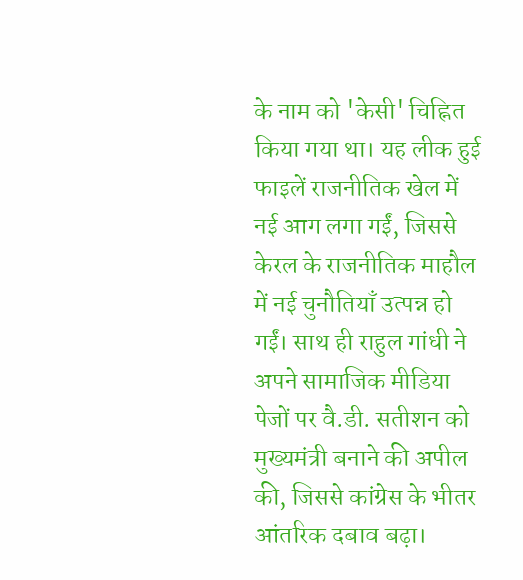के नाम को 'केसी' चिह्नित किया गया था। यह लीक हुई फाइलें राजनीतिक खेल में नई आग लगा गईं, जिससे केरल के राजनीतिक माहौल में नई चुनौतियाँ उत्पन्न हो गईं। साथ ही राहुल गांधी ने अपने सामाजिक मीडिया पेजों पर वै.डी. सतीशन को मुख्यमंत्री बनाने की अपील की, जिससे कांग्रेस के भीतर आंतरिक दबाव बढ़ा।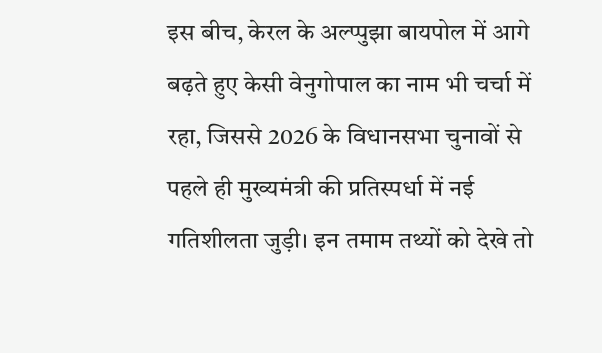इस बीच, केरल के अल्प्पुझा बायपोल में आगे बढ़ते हुए केसी वेनुगोपाल का नाम भी चर्चा में रहा, जिससे 2026 के विधानसभा चुनावों से पहले ही मुख्यमंत्री की प्रतिस्पर्धा में नई गतिशीलता जुड़ी। इन तमाम तथ्यों को देखे तो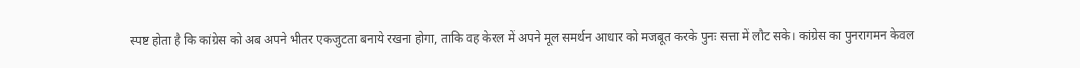स्पष्ट होता है कि कांग्रेस को अब अपने भीतर एकजुटता बनाये रखना होगा, ताकि वह केरल में अपने मूल समर्थन आधार को मजबूत करके पुनः सत्ता में लौट सके। कांग्रेस का पुनरागमन केवल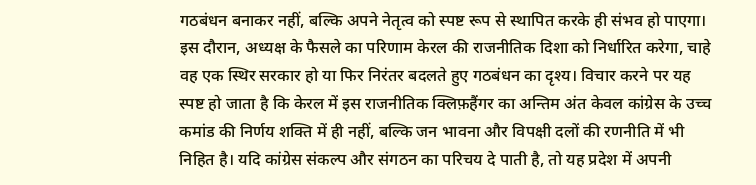गठबंधन बनाकर नहीं, बल्कि अपने नेतृत्व को स्पष्ट रूप से स्थापित करके ही संभव हो पाएगा। इस दौरान, अध्यक्ष के फैसले का परिणाम केरल की राजनीतिक दिशा को निर्धारित करेगा, चाहे वह एक स्थिर सरकार हो या फिर निरंतर बदलते हुए गठबंधन का दृश्य। विचार करने पर यह स्पष्ट हो जाता है कि केरल में इस राजनीतिक क्लिफ़हैंगर का अन्तिम अंत केवल कांग्रेस के उच्च कमांड की निर्णय शक्ति में ही नहीं, बल्कि जन भावना और विपक्षी दलों की रणनीति में भी निहित है। यदि कांग्रेस संकल्प और संगठन का परिचय दे पाती है, तो यह प्रदेश में अपनी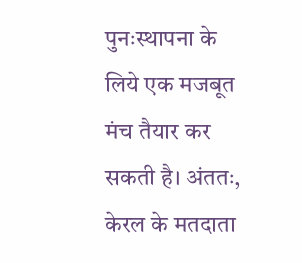पुनःस्थापना के लिये एक मजबूत मंच तैयार कर सकती है। अंततः, केरल के मतदाता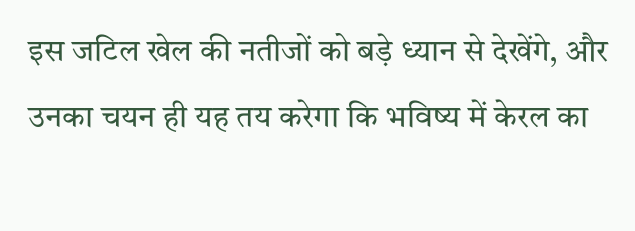इस जटिल खेल की नतीजों को बड़े ध्यान से देखेंगे, और उनका चयन ही यह तय करेगा कि भविष्य में केरल का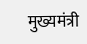मुख्यमंत्री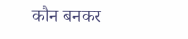कौन बनकर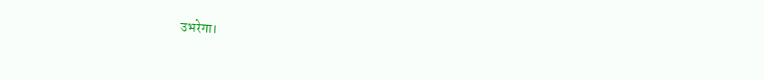उभरेगा।